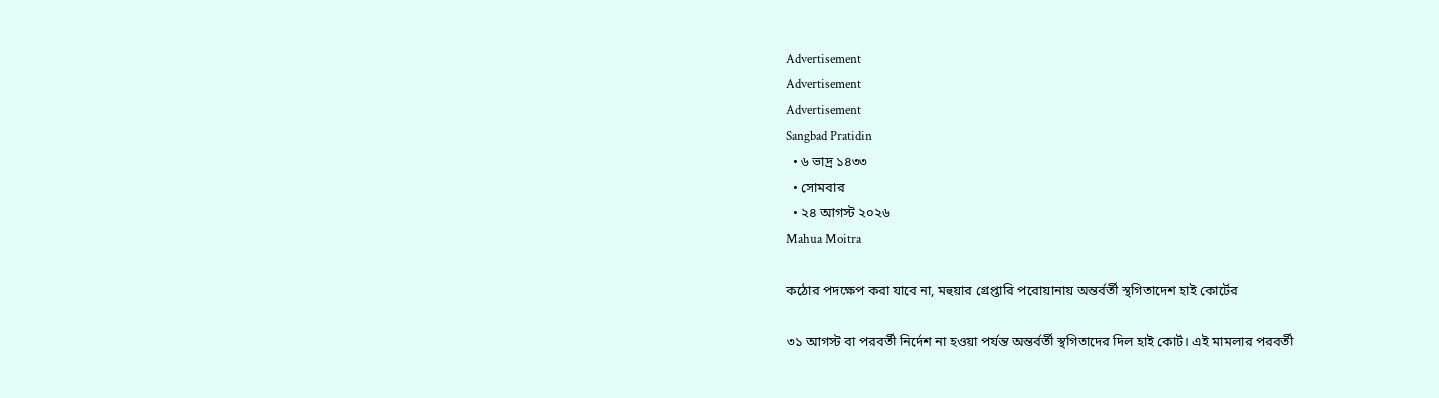Advertisement
Advertisement
Advertisement
Sangbad Pratidin
  • ৬ ভাদ্র ১৪৩৩
  • সোমবার
  • ২৪ আগস্ট ২০২৬
Mahua Moitra

কঠোর পদক্ষেপ করা যাবে না, মহুয়ার গ্রেপ্তারি পরোয়ানায় অন্তর্বর্তী স্থগিতাদেশ হাই কোর্টের

৩১ আগস্ট বা পরবর্তী নির্দেশ না হওয়া পর্যন্ত অন্তর্বর্তী স্থগিতাদের দিল হাই কোর্ট। এই মামলার পরবর্তী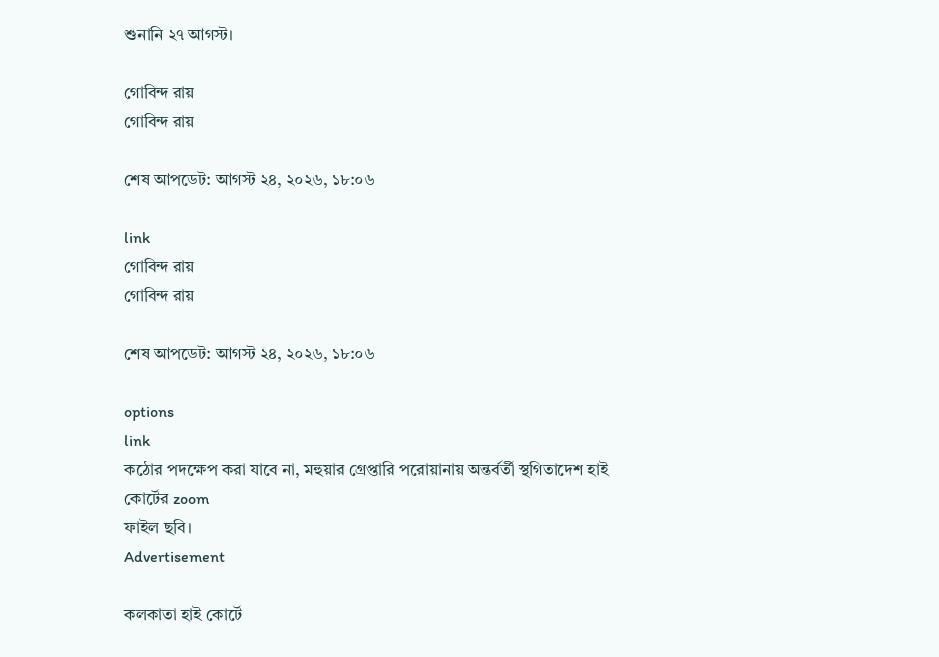শুনানি ২৭ আগস্ট।

গোবিন্দ রায়
গোবিন্দ রায়

শেষ আপডেট: আগস্ট ২৪, ২০২৬, ১৮:০৬

link
গোবিন্দ রায়
গোবিন্দ রায়

শেষ আপডেট: আগস্ট ২৪, ২০২৬, ১৮:০৬

options
link
কঠোর পদক্ষেপ করা যাবে না, মহুয়ার গ্রেপ্তারি পরোয়ানায় অন্তর্বর্তী স্থগিতাদেশ হাই কোর্টের zoom
ফাইল ছবি।
Advertisement

কলকাতা হাই কোর্টে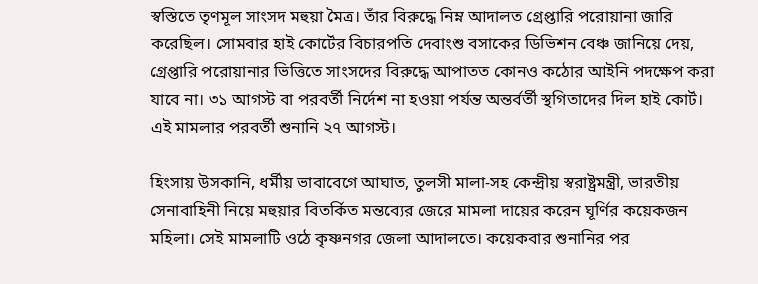স্বস্তিতে তৃণমূল সাংসদ মহুয়া মৈত্র। তাঁর বিরুদ্ধে নিম্ন আদালত গ্রেপ্তারি পরোয়ানা জারি করেছিল। সোমবার হাই কোর্টের বিচারপতি দেবাংশু বসাকের ডিভিশন বেঞ্চ জানিয়ে দেয়, গ্রেপ্তারি পরোয়ানার ভিত্তিতে সাংসদের বিরুদ্ধে আপাতত কোনও কঠোর আইনি পদক্ষেপ করা যাবে না। ৩১ আগস্ট বা পরবর্তী নির্দেশ না হওয়া পর্যন্ত অন্তর্বর্তী স্থগিতাদের দিল হাই কোর্ট। এই মামলার পরবর্তী শুনানি ২৭ আগস্ট।

হিংসায় উসকানি, ধর্মীয় ভাবাবেগে আঘাত, তুলসী মালা-সহ কেন্দ্রীয় স্বরাষ্ট্রমন্ত্রী, ভারতীয় সেনাবাহিনী নিয়ে মহুয়ার বিতর্কিত মন্তব্যের জেরে মামলা দায়ের করেন ঘূর্ণির কয়েকজন মহিলা। সেই মামলাটি ওঠে কৃষ্ণনগর জেলা আদালতে। কয়েকবার শুনানির পর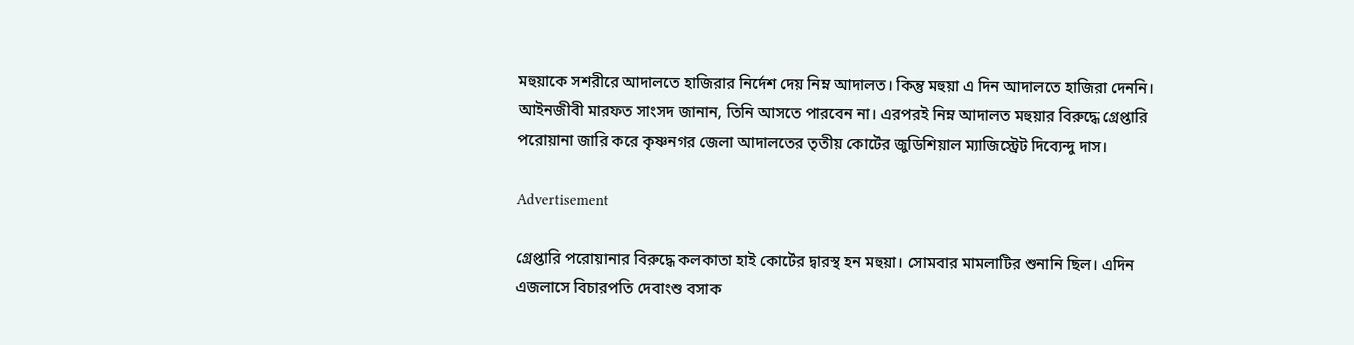মহুয়াকে সশরীরে আদালতে হাজিরার নির্দেশ দেয় নিম্ন আদালত। কিন্তু মহুয়া এ দিন আদালতে হাজিরা দেননি। আইনজীবী মারফত সাংসদ জানান, তিনি আসতে পারবেন না। এরপরই নিম্ন আদালত মহুয়ার বিরুদ্ধে গ্রেপ্তারি পরোয়ানা জারি করে কৃষ্ণনগর জেলা আদালতের তৃতীয় কোর্টের জুডিশিয়াল ম্যাজিস্ট্রেট দিব্যেন্দু দাস।

Advertisement

গ্রেপ্তারি পরোয়ানার বিরুদ্ধে কলকাতা হাই কোর্টের দ্বারস্থ হন মহুয়া। সোমবার মামলাটির শুনানি ছিল। এদিন এজলাসে বিচারপতি দেবাংশু বসাক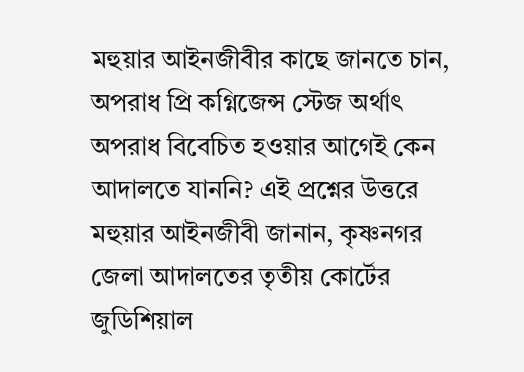মহুয়ার আইনজীবীর কাছে জানতে চান, অপরাধ প্রি কগ্নিজেন্স স্টেজ অর্থাৎ অপরাধ বিবেচিত হওয়ার আগেই কেন আদালতে যাননি? এই প্রশ্নের উত্তরে মহুয়ার আইনজীবী জানান, কৃষ্ণনগর জেলা আদালতের তৃতীয় কোর্টের জুডিশিয়াল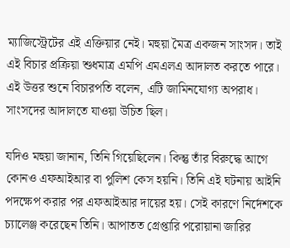ম্যাজিস্ট্রেটের এই এক্তিয়ার নেই। মহুয়া মৈত্র একজন সাংসদ। তাই এই বিচার প্রক্রিয়া শুধমাত্র এমপি এমএলএ আদালত করতে পারে। এই উত্তর শুনে বিচারপতি বলেন, এটি জামিনযোগ্য অপরাধ। সাংসদের আদালতে যাওয়া উচিত ছিল।

যদিও মহুয়া জানান, তিনি গিয়েছিলেন। কিন্তু তাঁর বিরুদ্ধে আগে কোনও এফআইআর বা পুলিশ কেস হয়নি। তিনি এই ঘটনায় আইনি পদক্ষেপ করার পর এফআইআর দায়ের হয়। সেই কারণে নির্দেশকে চ্যালেঞ্জ করেছেন তিনি। আপাতত গ্রেপ্তারি পরোয়ানা জারির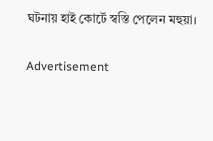ঘটনায় হাই কোর্টে স্বস্তি পেলেন মহুয়া।

Advertisement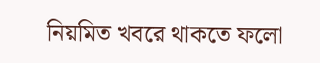নিয়মিত খবরে থাকতে ফলো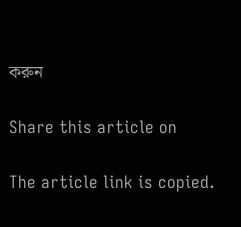করুন

Share this article on

The article link is copied.